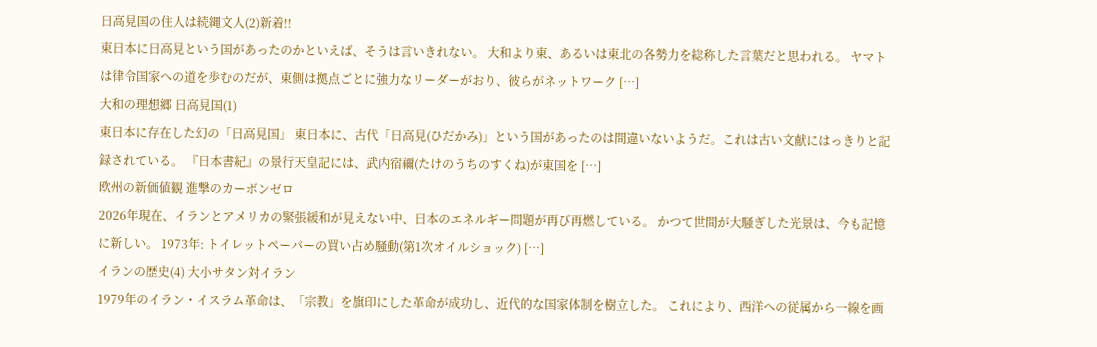日高見国の住人は続縄文人(2)新着!!
東日本に日高見という国があったのかといえば、そうは言いきれない。 大和より東、あるいは東北の各勢力を総称した言葉だと思われる。 ヤマトは律令国家への道を歩むのだが、東側は拠点ごとに強力なリーダーがおり、彼らがネットワーク […]
大和の理想郷 日高見国(1)
東日本に存在した幻の「日高見国」 東日本に、古代「日高見(ひだかみ)」という国があったのは間違いないようだ。これは古い文献にはっきりと記録されている。 『日本書紀』の景行天皇記には、武内宿禰(たけのうちのすくね)が東国を […]
欧州の新価値観 進撃のカーボンゼロ
2026年現在、イランとアメリカの緊張緩和が見えない中、日本のエネルギー問題が再び再燃している。 かつて世間が大騒ぎした光景は、今も記憶に新しい。 1973年: トイレットペーパーの買い占め騒動(第1次オイルショック) […]
イランの歴史(4) 大小サタン対イラン
1979年のイラン・イスラム革命は、「宗教」を旗印にした革命が成功し、近代的な国家体制を樹立した。 これにより、西洋への従属から一線を画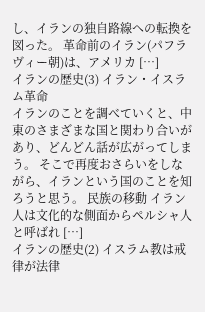し、イランの独自路線への転換を図った。 革命前のイラン(パフラヴィー朝)は、アメリカ […]
イランの歴史(3) イラン・イスラム革命
イランのことを調べていくと、中東のさまざまな国と関わり合いがあり、どんどん話が広がってしまう。 そこで再度おさらいをしながら、イランという国のことを知ろうと思う。 民族の移動 イラン人は文化的な側面からペルシャ人と呼ばれ […]
イランの歴史(2) イスラム教は戒律が法律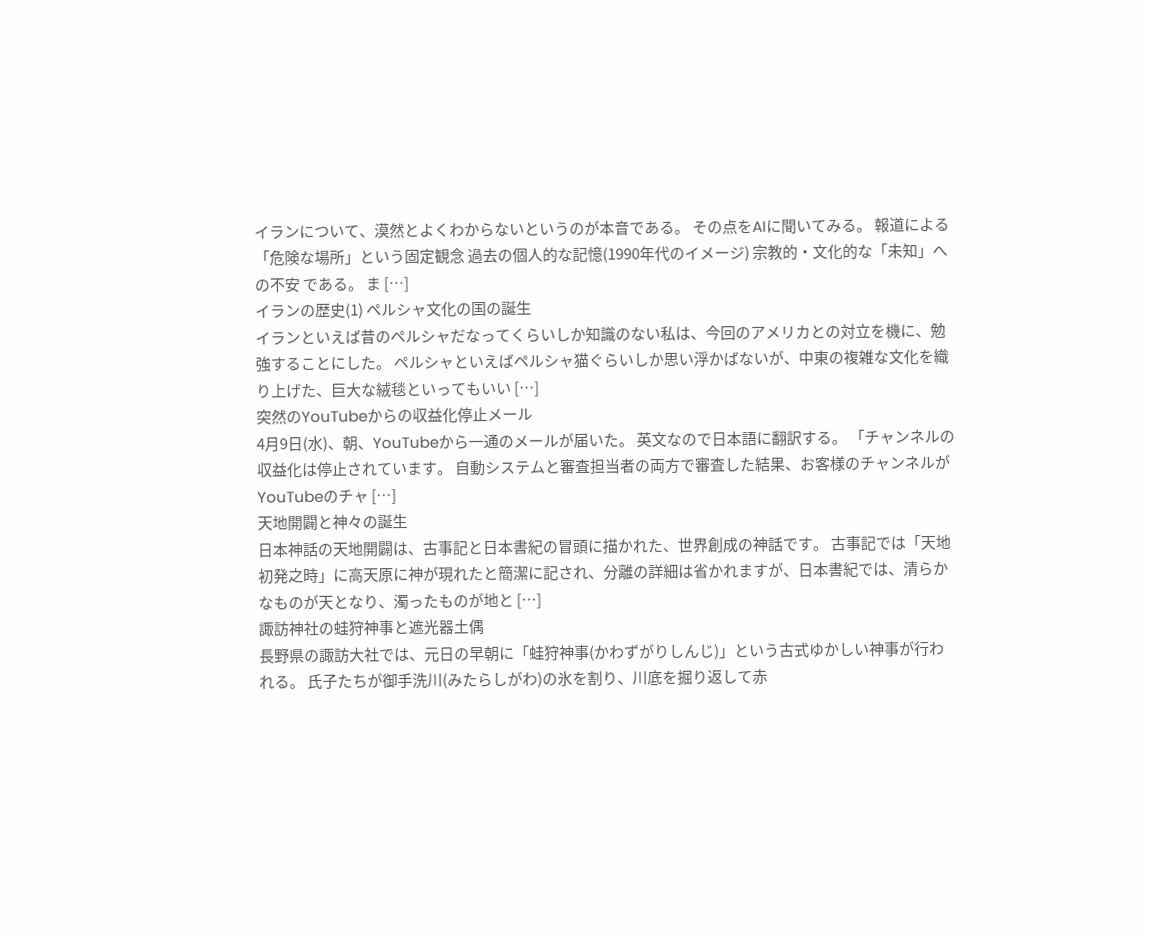イランについて、漠然とよくわからないというのが本音である。 その点をAIに聞いてみる。 報道による「危険な場所」という固定観念 過去の個人的な記憶(1990年代のイメージ) 宗教的・文化的な「未知」への不安 である。 ま […]
イランの歴史(1) ペルシャ文化の国の誕生
イランといえば昔のペルシャだなってくらいしか知識のない私は、今回のアメリカとの対立を機に、勉強することにした。 ペルシャといえばペルシャ猫ぐらいしか思い浮かばないが、中東の複雑な文化を織り上げた、巨大な絨毯といってもいい […]
突然のYouTubeからの収益化停止メール
4月9日(水)、朝、YouTubeから一通のメールが届いた。 英文なので日本語に翻訳する。 「チャンネルの収益化は停止されています。 自動システムと審査担当者の両方で審査した結果、お客様のチャンネルがYouTubeのチャ […]
天地開闢と神々の誕生
日本神話の天地開闢は、古事記と日本書紀の冒頭に描かれた、世界創成の神話です。 古事記では「天地初発之時」に高天原に神が現れたと簡潔に記され、分離の詳細は省かれますが、日本書紀では、清らかなものが天となり、濁ったものが地と […]
諏訪神社の蛙狩神事と遮光器土偶
長野県の諏訪大社では、元日の早朝に「蛙狩神事(かわずがりしんじ)」という古式ゆかしい神事が行われる。 氏子たちが御手洗川(みたらしがわ)の氷を割り、川底を掘り返して赤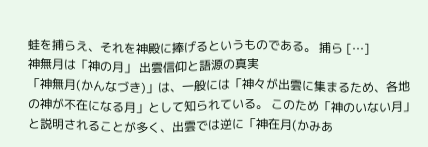蛙を捕らえ、それを神殿に捧げるというものである。 捕ら […]
神無月は「神の月」 出雲信仰と語源の真実
「神無月(かんなづき)」は、一般には「神々が出雲に集まるため、各地の神が不在になる月」として知られている。 このため「神のいない月」と説明されることが多く、出雲では逆に「神在月(かみあ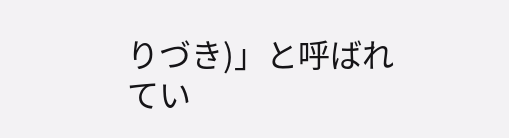りづき)」と呼ばれてい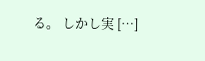る。 しかし実 […]